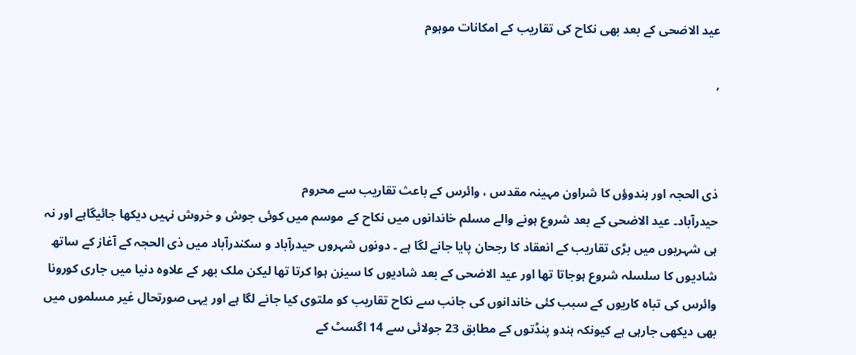عید الاضحی کے بعد بھی نکاح کی تقاریب کے امکانات موہوم

,



ذی الحجہ اور ہندوؤں کا شراون مہینہ مقدس ، وائرس کے باعث تقاریب سے محروم
حیدرآباد۔ عید الاضحی کے بعد شروع ہونے والے مسلم خاندانوں میں نکاح کے موسم میں کوئی جوش و خروش نہیں دیکھا جائیگاہے اور نہ ہی شہریوں میں بڑی تقاریب کے انعقاد کا رجحان پایا جانے لگا ہے ۔ دونوں شہروں حیدرآباد و سکندرآباد میں ذی الحجہ کے آغاز کے ساتھ شادیوں کا سلسلہ شروع ہوجاتا تھا اور عید الاضحی کے بعد شادیوں کا سیزن ہوا کرتا تھا لیکن ملک بھر کے علاوہ دنیا میں جاری کورونا وائرس کی تباہ کاریوں کے سبب کئی خاندانوں کی جانب سے نکاح تقاریب کو ملتوی کیا جانے لگا ہے اور یہی صورتحال غیر مسلموں میں بھی دیکھی جارہی ہے کیونکہ ہندو پنڈتوں کے مطابق 23 جولائی سے 14 اگسٹ کے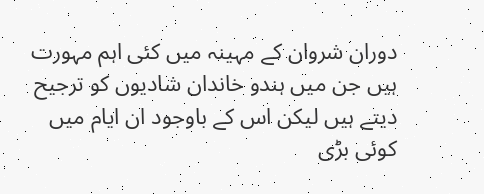دوران شروان کے مہینہ میں کئی اہم مہورت ہیں جن میں ہندو خاندان شادیوں کو ترجیح دیتے ہیں لیکن اس کے باوجود ان ایام میں کوئی بڑی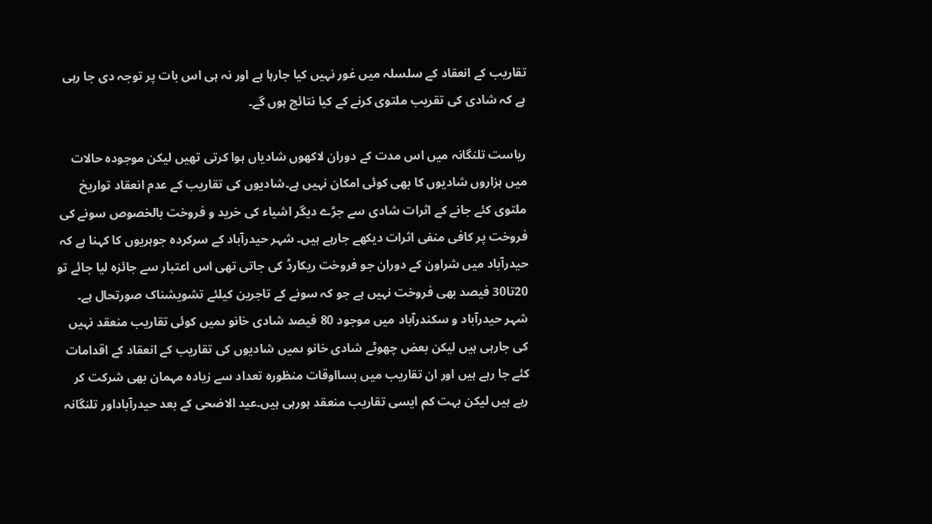تقاریب کے انعقاد کے سلسلہ میں غور نہیں کیا جارہا ہے اور نہ ہی اس بات پر توجہ دی جا رہی ہے کہ شادی کی تقریب ملتوی کرنے کے کیا نتائج ہوں گے۔

ریاست تلنگانہ میں اس مدت کے دوران لاکھوں شادیاں ہوا کرتی تھیں لیکن موجودہ حالات میں ہزاروں شادیوں کا بھی کوئی امکان نہیں ہے۔شادیوں کی تقاریب کے عدم انعقاد تواریخ ملتوی کئے جانے کے اثرات شادی سے جڑے دیگر اشیاء کی خرید و فروخت بالخصوص سونے کی فروخت پر کافی منفی اثرات دیکھے جارہے ہیں۔ شہر حیدرآباد کے سرکردہ جوہریوں کا کہنا ہے کہ حیدرآباد میں شراون کے دوران جو فروخت ریکارڈ کی جاتی تھی اس اعتبار سے جائزہ لیا جائے تو 20تا30 فیصد بھی فروخت نہیں ہے جو کہ سونے کے تاجرین کیلئے تشویشناک صورتحال ہے۔ شہر حیدرآباد و سکندرآباد میں موجود 80 فیصد شادی خانو ںمیں کوئی تقاریب منعقد نہیں کی جارہی ہیں لیکن بعض چھوٹے شادی خانو ںمیں شادیوں کی تقاریب کے انعقاد کے اقدامات کئے جا رہے ہیں اور ان تقاریب میں بسااوقات منظورہ تعداد سے زیادہ مہمان بھی شرکت کر رہے ہیں لیکن بہت کم ایسی تقاریب منعقد ہورہی ہیں۔عید الاضحی کے بعد حیدرآباداور تلنگانہ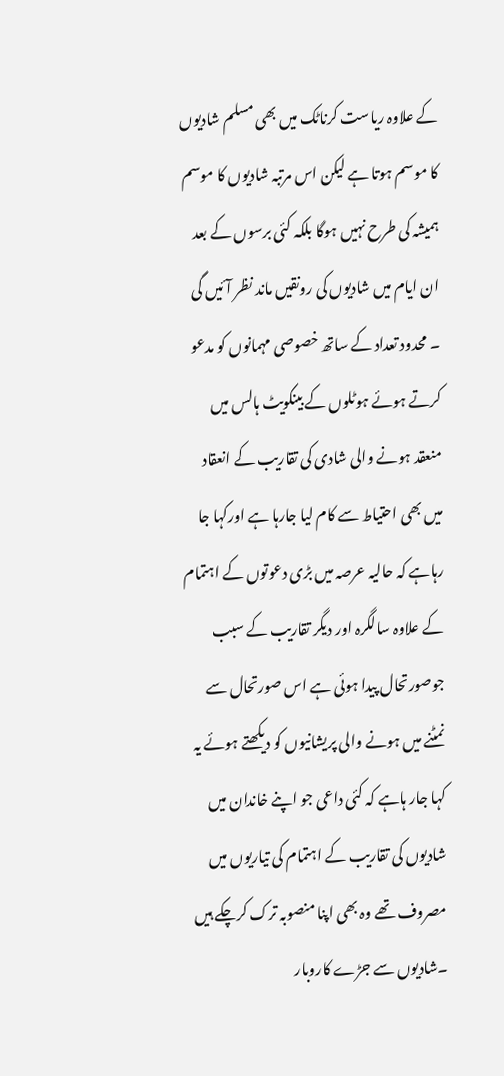کے علاوہ ریاست کرناٹک میں بھی مسلم شادیوں کا موسم ہوتا ہے لیکن اس مرتبہ شادیوں کا موسم ہمیشہ کی طرح نہیں ہوگا بلکہ کئی برسوں کے بعد ان ایام میں شادیوں کی رونقیں ماند نظر آئیں گی ۔ محدود تعداد کے ساتھ خصوصی مہمانوں کو مدعو کرتے ہوئے ہوٹلوں کے بینکویٹ ہالس میں منعقد ہونے والی شادی کی تقاریب کے انعقاد میں بھی احتیاط سے کام لیا جارہا ہے اورکہا جا رہاہے کہ حالیہ عرصہ میں بڑی دعوتوں کے اہتمام کے علاوہ سالگرہ اور دیگر تقاریب کے سبب جوصورتحال پیدا ہوئی ہے اس صورتحال سے نمٹنے میں ہونے والی پریشانیوں کو دیکھتے ہوئے یہ کہا جار ہاہے کہ کئی داعی جو اپنے خاندان میں شادیوں کی تقاریب کے اہتمام کی تیاریوں میں مصروف تھے وہ بھی اپنا منصوبہ ترک کرچکے ہیں ۔شادیوں سے جڑے کاروبار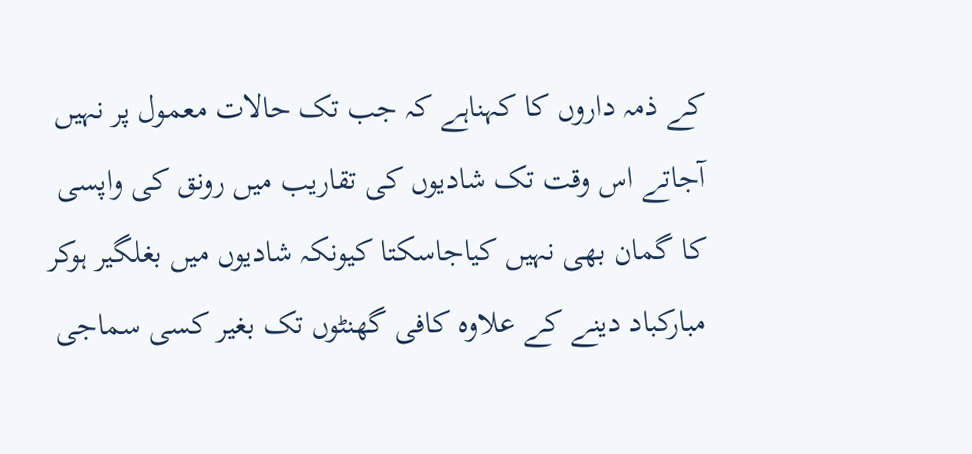کے ذمہ داروں کا کہناہے کہ جب تک حالات معمول پر نہیں آجاتے اس وقت تک شادیوں کی تقاریب میں رونق کی واپسی کا گمان بھی نہیں کیاجاسکتا کیونکہ شادیوں میں بغلگیر ہوکر مبارکباد دینے کے علاوہ کافی گھنٹوں تک بغیر کسی سماجی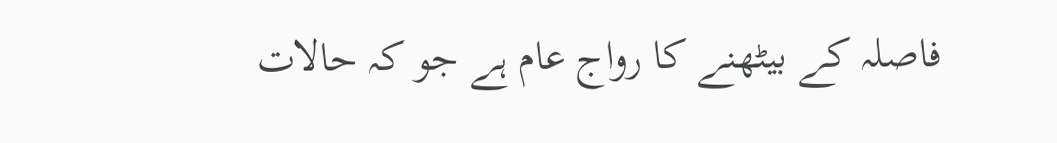فاصلہ کے بیٹھنے کا رواج عام ہے جو کہ حالات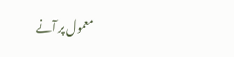معمول پر آنے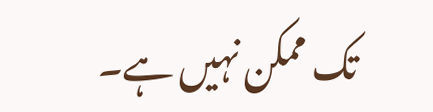تک ممکن نہیں ہے۔